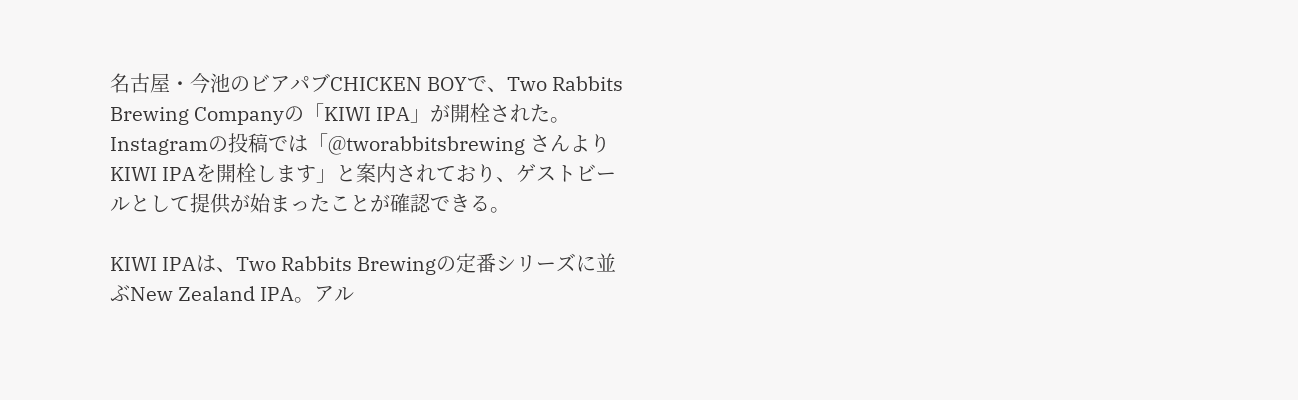名古屋・今池のビアパブCHICKEN BOYで、Two Rabbits Brewing Companyの「KIWI IPA」が開栓された。Instagramの投稿では「@tworabbitsbrewing さんより KIWI IPAを開栓します」と案内されており、ゲストビールとして提供が始まったことが確認できる。

KIWI IPAは、Two Rabbits Brewingの定番シリーズに並ぶNew Zealand IPA。アル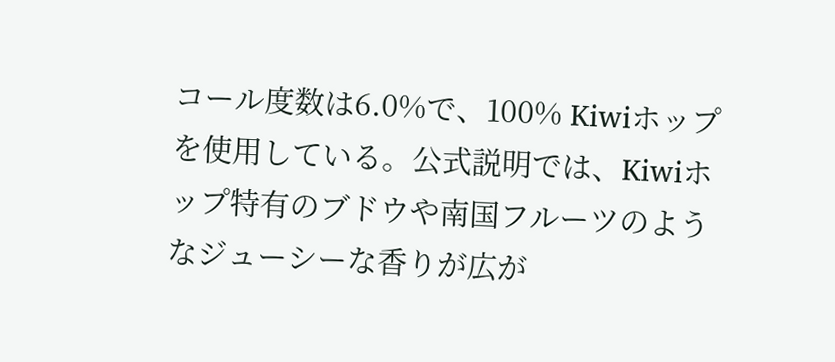コール度数は6.0%で、100% Kiwiホップを使用している。公式説明では、Kiwiホップ特有のブドウや南国フルーツのようなジューシーな香りが広が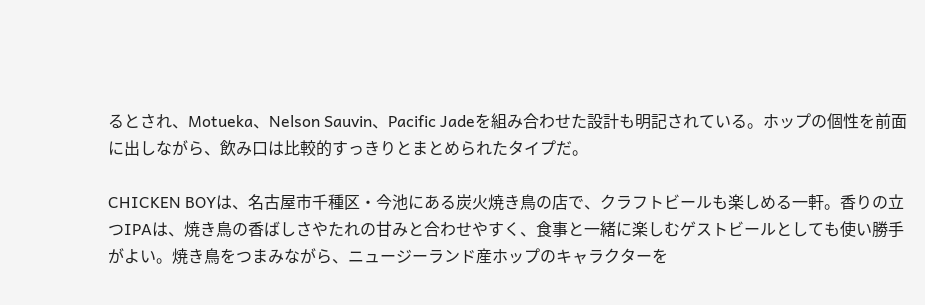るとされ、Motueka、Nelson Sauvin、Pacific Jadeを組み合わせた設計も明記されている。ホップの個性を前面に出しながら、飲み口は比較的すっきりとまとめられたタイプだ。

CHICKEN BOYは、名古屋市千種区・今池にある炭火焼き鳥の店で、クラフトビールも楽しめる一軒。香りの立つIPAは、焼き鳥の香ばしさやたれの甘みと合わせやすく、食事と一緒に楽しむゲストビールとしても使い勝手がよい。焼き鳥をつまみながら、ニュージーランド産ホップのキャラクターを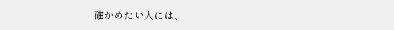確かめたい人には、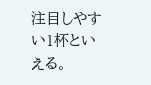注目しやすい1杯といえる。